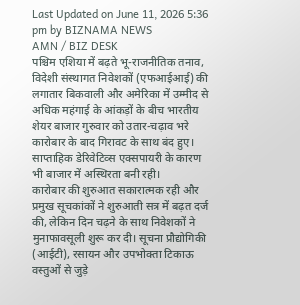Last Updated on June 11, 2026 5:36 pm by BIZNAMA NEWS
AMN / BIZ DESK
पश्चिम एशिया में बढ़ते भू-राजनीतिक तनाव, विदेशी संस्थागत निवेशकों (एफआईआई) की लगातार बिकवाली और अमेरिका में उम्मीद से अधिक महंगाई के आंकड़ों के बीच भारतीय शेयर बाजार गुरुवार को उतार-चढ़ाव भरे कारोबार के बाद गिरावट के साथ बंद हुए। साप्ताहिक डेरिवेटिव्स एक्सपायरी के कारण भी बाजार में अस्थिरता बनी रही।
कारोबार की शुरुआत सकारात्मक रही और प्रमुख सूचकांकों ने शुरुआती सत्र में बढ़त दर्ज की, लेकिन दिन चढ़ने के साथ निवेशकों ने मुनाफावसूली शुरू कर दी। सूचना प्रौद्योगिकी (आईटी), रसायन और उपभोक्ता टिकाऊ वस्तुओं से जुड़े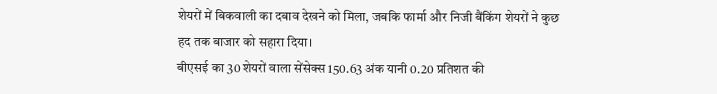शेयरों में बिकवाली का दबाव देखने को मिला, जबकि फार्मा और निजी बैंकिंग शेयरों ने कुछ हद तक बाजार को सहारा दिया।
बीएसई का 30 शेयरों वाला सेंसेक्स 150.63 अंक यानी 0.20 प्रतिशत की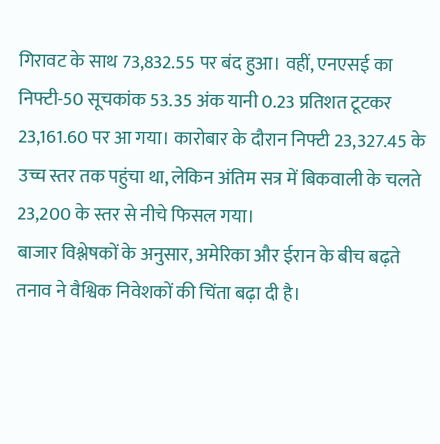गिरावट के साथ 73,832.55 पर बंद हुआ। वहीं, एनएसई का निफ्टी-50 सूचकांक 53.35 अंक यानी 0.23 प्रतिशत टूटकर 23,161.60 पर आ गया। कारोबार के दौरान निफ्टी 23,327.45 के उच्च स्तर तक पहुंचा था, लेकिन अंतिम सत्र में बिकवाली के चलते 23,200 के स्तर से नीचे फिसल गया।
बाजार विश्लेषकों के अनुसार, अमेरिका और ईरान के बीच बढ़ते तनाव ने वैश्विक निवेशकों की चिंता बढ़ा दी है।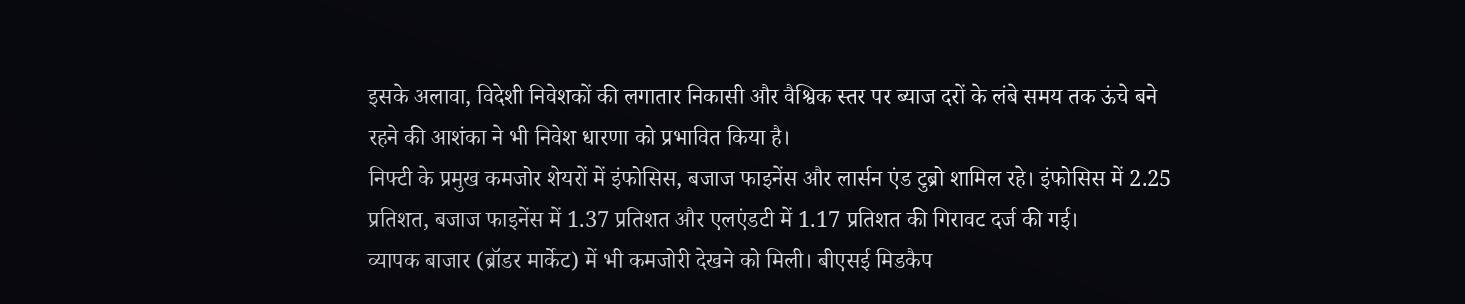इसके अलावा, विदेशी निवेशकों की लगातार निकासी और वैश्विक स्तर पर ब्याज दरों के लंबे समय तक ऊंचे बने रहने की आशंका ने भी निवेश धारणा को प्रभावित किया है।
निफ्टी के प्रमुख कमजोर शेयरों में इंफोसिस, बजाज फाइनेंस और लार्सन एंड टुब्रो शामिल रहे। इंफोसिस में 2.25 प्रतिशत, बजाज फाइनेंस में 1.37 प्रतिशत और एलएंडटी में 1.17 प्रतिशत की गिरावट दर्ज की गई।
व्यापक बाजार (ब्रॉडर मार्केट) में भी कमजोरी देखने को मिली। बीएसई मिडकैप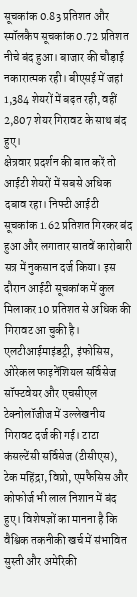सूचकांक 0.83 प्रतिशत और स्मॉलकैप सूचकांक 0.72 प्रतिशत नीचे बंद हुआ। बाजार की चौड़ाई नकारात्मक रही। बीएसई में जहां 1,384 शेयरों में बढ़त रही, वहीं 2,807 शेयर गिरावट के साथ बंद हुए।
क्षेत्रवार प्रदर्शन की बात करें तो आईटी शेयरों में सबसे अधिक दबाव रहा। निफ्टी आईटी सूचकांक 1.62 प्रतिशत गिरकर बंद हुआ और लगातार सातवें कारोबारी सत्र में नुकसान दर्ज किया। इस दौरान आईटी सूचकांक में कुल मिलाकर 10 प्रतिशत से अधिक की गिरावट आ चुकी है।
एलटीआईमाइंडट्री, इंफोसिस, ओरेकल फाइनेंशियल सर्विसेज सॉफ्टवेयर और एचसीएल टेक्नोलॉजीज में उल्लेखनीय गिरावट दर्ज की गई। टाटा कंसल्टेंसी सर्विसेज (टीसीएस), टेक महिंद्रा, विप्रो, एमफैसिस और कोफोर्ज भी लाल निशान में बंद हुए। विशेषज्ञों का मानना है कि वैश्विक तकनीकी खर्च में संभावित सुस्ती और अमेरिकी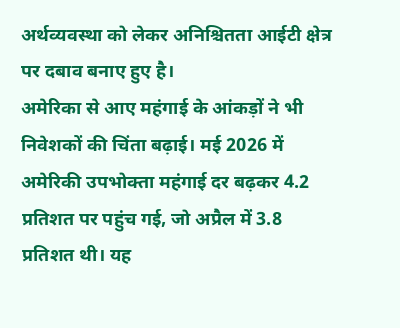अर्थव्यवस्था को लेकर अनिश्चितता आईटी क्षेत्र पर दबाव बनाए हुए है।
अमेरिका से आए महंगाई के आंकड़ों ने भी निवेशकों की चिंता बढ़ाई। मई 2026 में अमेरिकी उपभोक्ता महंगाई दर बढ़कर 4.2 प्रतिशत पर पहुंच गई, जो अप्रैल में 3.8 प्रतिशत थी। यह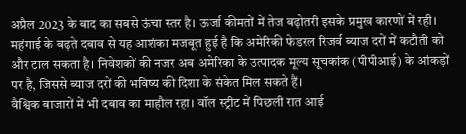अप्रैल 2023 के बाद का सबसे ऊंचा स्तर है। ऊर्जा कीमतों में तेज बढ़ोतरी इसके प्रमुख कारणों में रही।
महंगाई के बढ़ते दबाव से यह आशंका मजबूत हुई है कि अमेरिकी फेडरल रिजर्व ब्याज दरों में कटौती को और टाल सकता है। निवेशकों की नजर अब अमेरिका के उत्पादक मूल्य सूचकांक (पीपीआई) के आंकड़ों पर है, जिससे ब्याज दरों की भविष्य की दिशा के संकेत मिल सकते हैं।
वैश्विक बाजारों में भी दबाव का माहौल रहा। वॉल स्ट्रीट में पिछली रात आई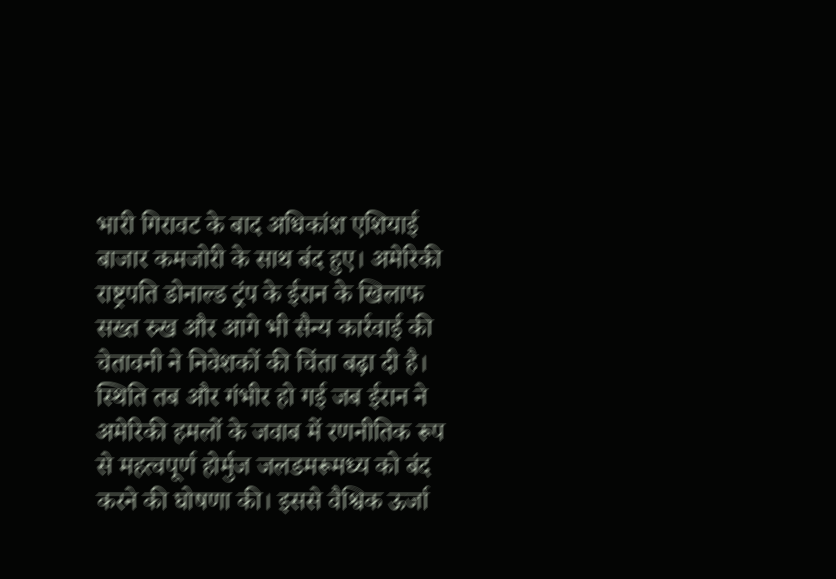भारी गिरावट के बाद अधिकांश एशियाई बाजार कमजोरी के साथ बंद हुए। अमेरिकी राष्ट्रपति डोनाल्ड ट्रंप के ईरान के खिलाफ सख्त रुख और आगे भी सैन्य कार्रवाई की चेतावनी ने निवेशकों की चिंता बढ़ा दी है।
स्थिति तब और गंभीर हो गई जब ईरान ने अमेरिकी हमलों के जवाब में रणनीतिक रूप से महत्वपूर्ण होर्मुज जलडमरूमध्य को बंद करने की घोषणा की। इससे वैश्विक ऊर्जा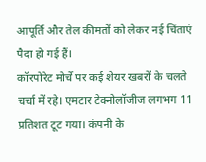आपूर्ति और तेल कीमतों को लेकर नई चिंताएं पैदा हो गई हैं।
कॉरपोरेट मोर्चे पर कई शेयर खबरों के चलते चर्चा में रहे। एमटार टेक्नोलॉजीज लगभग 11 प्रतिशत टूट गया। कंपनी के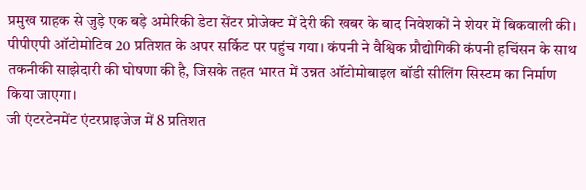प्रमुख ग्राहक से जुड़े एक बड़े अमेरिकी डेटा सेंटर प्रोजेक्ट में देरी की खबर के बाद निवेशकों ने शेयर में बिकवाली की।
पीपीएपी ऑटोमोटिव 20 प्रतिशत के अपर सर्किट पर पहुंच गया। कंपनी ने वैश्विक प्रौद्योगिकी कंपनी हचिंसन के साथ तकनीकी साझेदारी की घोषणा की है, जिसके तहत भारत में उन्नत ऑटोमोबाइल बॉडी सीलिंग सिस्टम का निर्माण किया जाएगा।
जी एंटरटेनमेंट एंटरप्राइजेज में 8 प्रतिशत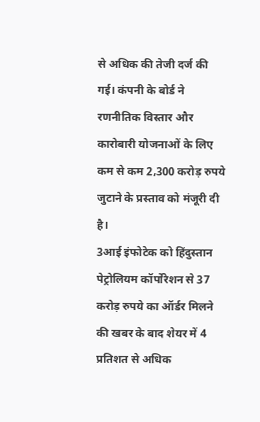से अधिक की तेजी दर्ज की गई। कंपनी के बोर्ड ने रणनीतिक विस्तार और कारोबारी योजनाओं के लिए कम से कम 2,300 करोड़ रुपये जुटाने के प्रस्ताव को मंजूरी दी है।
3आई इंफोटेक को हिंदुस्तान पेट्रोलियम कॉर्पोरेशन से 37 करोड़ रुपये का ऑर्डर मिलने की खबर के बाद शेयर में 4 प्रतिशत से अधिक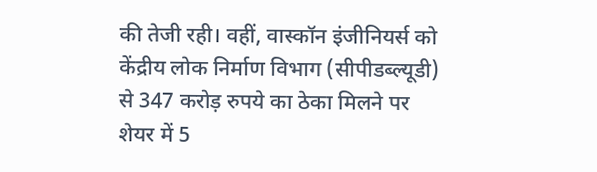की तेजी रही। वहीं, वास्कॉन इंजीनियर्स को केंद्रीय लोक निर्माण विभाग (सीपीडब्ल्यूडी) से 347 करोड़ रुपये का ठेका मिलने पर शेयर में 5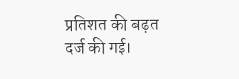प्रतिशत की बढ़त दर्ज की गई।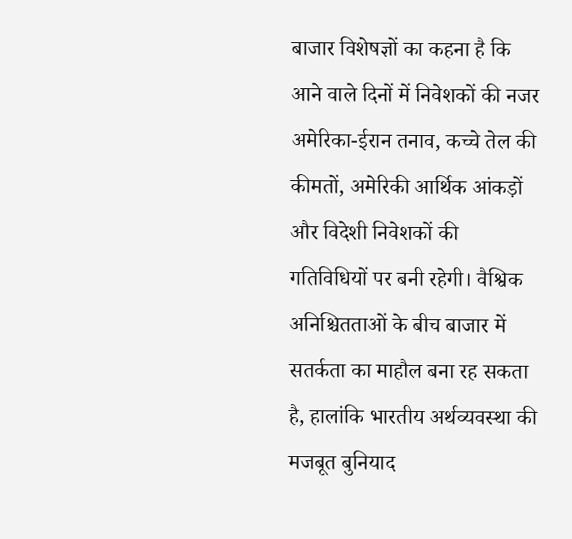बाजार विशेषज्ञों का कहना है कि आने वाले दिनों में निवेशकों की नजर अमेरिका-ईरान तनाव, कच्चे तेल की कीमतों, अमेरिकी आर्थिक आंकड़ों और विदेशी निवेशकों की गतिविधियों पर बनी रहेगी। वैश्विक अनिश्चितताओं के बीच बाजार में सतर्कता का माहौल बना रह सकता है, हालांकि भारतीय अर्थव्यवस्था की मजबूत बुनियाद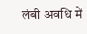लंबी अवधि में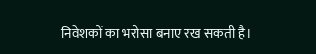निवेशकों का भरोसा बनाए रख सकती है।